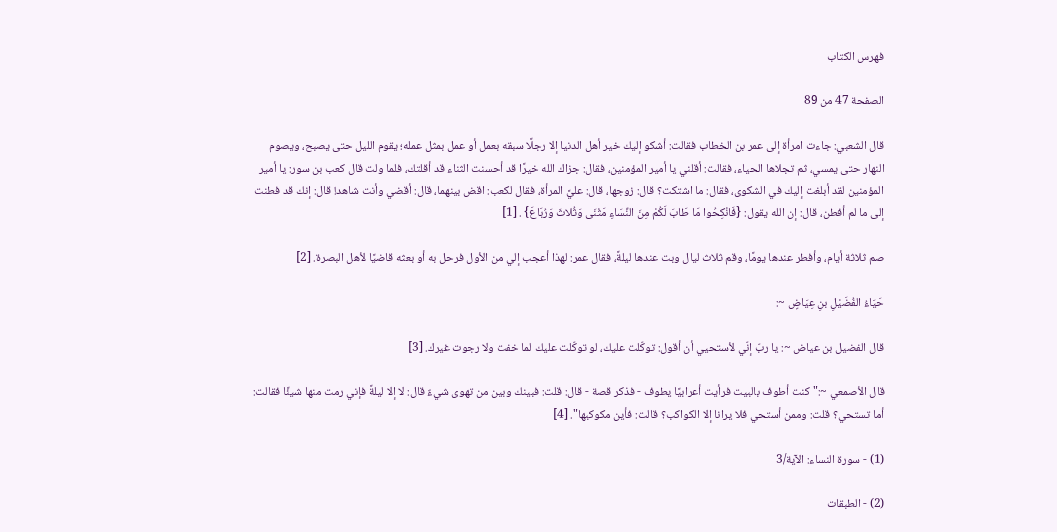فهرس الكتاب

الصفحة 47 من 89

قال الشعبي: جاءت امرأة إلى عمر بن الخطاب فقالت: أشكو إليك خير أهل الدنيا إلا رجلًا سبقه بعمل أو عمل بمثل عمله؛ يقوم الليل حتى يصبح، ويصوم النهار حتى يمسي، ثم تجلاها الحياء، فقالت: أقلني يا أمير المؤمنين، فقال: جزاك الله خيرًا قد أحسنت الثناء قد أقلتك، فلما ولت قال كعب بن سور: يا أمير المؤمنين لقد أبلغت إليك في الشكوى، فقال: ما اشتكت؟ قال: زوجها، قال: عليَّ المرأة، فقال لكعب: اقض بينهما، قال: أقضي وأنت شاهد! قال: إنك قد فطنت إلى ما لم أفطن، قال: إن الله يقول: {فَانْكِحُوا مَا طَابَ لَكُمْ مِنَ النِّسَاءِ مَثْنَى وَثُلاثَ وَرُبَاعَ} . [1]

صم ثلاثة أيام، وأفطر عندها يومًا، وقم ثلاث ليال وبت عندها ليلةً، فقال عمر: لهذا أعجب إلي من الأول فرحل به أو بعثه قاضيًا لأهل البصرة. [2]

حَيَاءُ الفُضَيْلِ بنِ عِيَاضٍ ~:

قال الفضيل بن عياض ~: يا ربّ إنّي لأستحيي أن أقول: توكّلت عليك، لو توكّلت عليك لما خفت ولا رجوت غيرك. [3]

قال الأصمعي ~:"كنت أطوف بالبيت فرأيت أعرابيًا يطوف - فذكر قصة - قال: قلت: فبينك وبين من تهوى شيءٌ قال: لا إلا ليلةً فإني رمت منها شيئًا فقالت: أما تستحي؟ قلت: وممن أستحي فلا يرانا إلا الكواكب؟ قالت: فأين مكوكبها". [4]

(1) - سورة النساء: الآية/3

(2) - الطبقات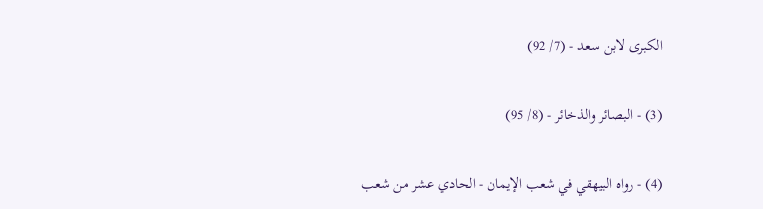الكبرى لابن سعد - (7/ 92)

(3) - البصائر والذخائر - (8/ 95)

(4) - رواه البيهقي في شعب الإيمان - الحادي عشر من شعب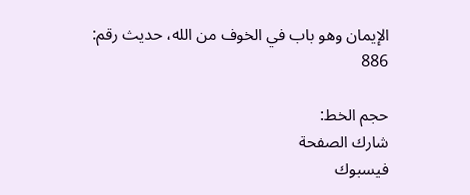الإيمان وهو باب في الخوف من الله، حديث رقم: 886

حجم الخط:
شارك الصفحة
فيسبوك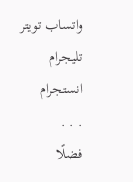واتساب تويتر تليجرام انستجرام
. . .
فضلًا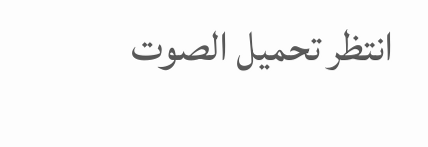انتظر تحميل الصوت